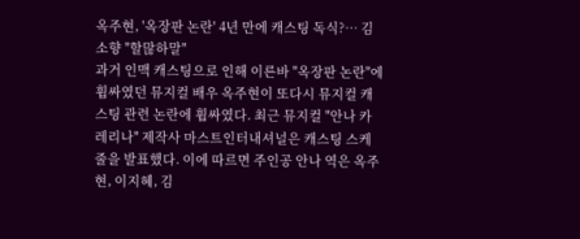옥주현, '옥장판 논란' 4년 만에 캐스팅 독식?… 김소향 "할많하말"
과거 인맥 캐스팅으로 인해 이른바 "옥장판 논란"에 휩싸였던 뮤지컬 배우 옥주현이 또다시 뮤지컬 캐스팅 관련 논란에 휩싸였다. 최근 뮤지컬 "안나 카레리나" 제작사 마스트인터내셔널은 캐스팅 스케줄을 발표했다. 이에 따르면 주인공 안나 역은 옥주현, 이지혜, 김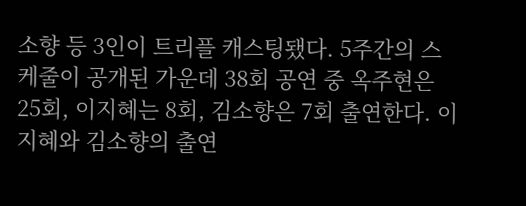소향 등 3인이 트리플 캐스팅됐다. 5주간의 스케줄이 공개된 가운데 38회 공연 중 옥주현은 25회, 이지혜는 8회, 김소향은 7회 출연한다. 이지혜와 김소향의 출연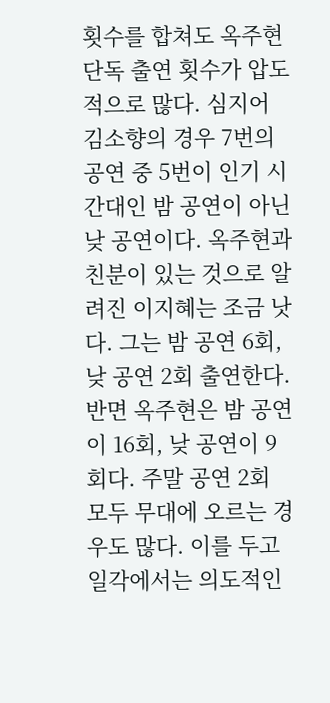횟수를 합쳐도 옥주현 단독 출연 횟수가 압도적으로 많다. 심지어 김소향의 경우 7번의 공연 중 5번이 인기 시간대인 밤 공연이 아닌 낮 공연이다. 옥주현과 친분이 있는 것으로 알려진 이지혜는 조금 낫다. 그는 밤 공연 6회, 낮 공연 2회 출연한다. 반면 옥주현은 밤 공연이 16회, 낮 공연이 9회다. 주말 공연 2회 모두 무대에 오르는 경우도 많다. 이를 두고 일각에서는 의도적인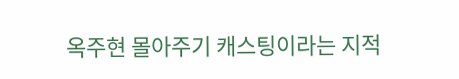옥주현 몰아주기 캐스팅이라는 지적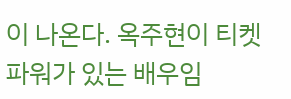이 나온다. 옥주현이 티켓 파워가 있는 배우임